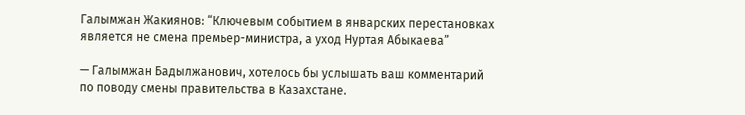Галымжан Жакиянов: “Ключевым событием в январских перестановках является не смена премьер-министра, а уход Нуртая Абыкаева”

— Галымжан Бадылжанович, хотелось бы услышать ваш комментарий по поводу смены правительства в Казахстане.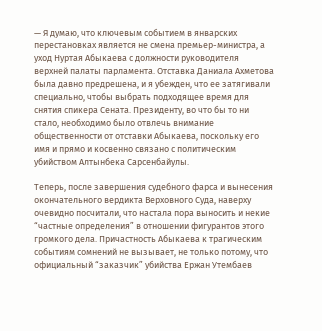— Я думаю, что ключевым событием в январских перестановках является не смена премьер-министра, а уход Нуртая Абыкаева с должности руководителя верхней палаты парламента. Отставка Даниала Ахметова была давно предрешена, и я убежден, что ее затягивали специально, чтобы выбрать подходящее время для снятия спикера Сената. Президенту, во что бы то ни стало, необходимо было отвлечь внимание общественности от отставки Абыкаева, поскольку его имя и прямо и косвенно связано с политическим убийством Алтынбека Сарсенбайулы.

Теперь, после завершения судебного фарса и вынесения окончательного вердикта Верховного Суда, наверху очевидно посчитали, что настала пора выносить и некие “частные определения” в отношении фигурантов этого громкого дела. Причастность Абыкаева к трагическим событиям сомнений не вызывает, не только потому, что официальный “заказчик” убийства Ержан Утембаев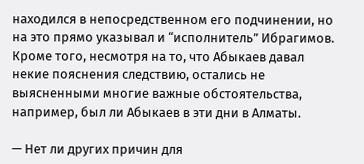находился в непосредственном его подчинении, но на это прямо указывал и “исполнитель” Ибрагимов. Кроме того, несмотря на то, что Абыкаев давал некие пояснения следствию, остались не выясненными многие важные обстоятельства, например, был ли Абыкаев в эти дни в Алматы.

— Нет ли других причин для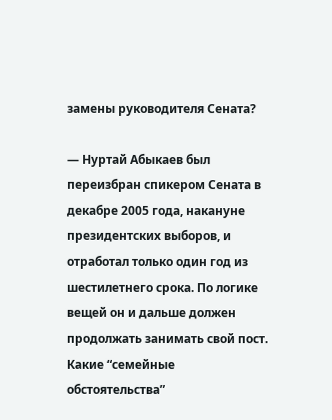замены руководителя Сената?

— Нуртай Абыкаев был переизбран спикером Сената в декабре 2005 года, накануне президентских выборов, и отработал только один год из шестилетнего срока. По логике вещей он и дальше должен продолжать занимать свой пост. Какие “семейные обстоятельства”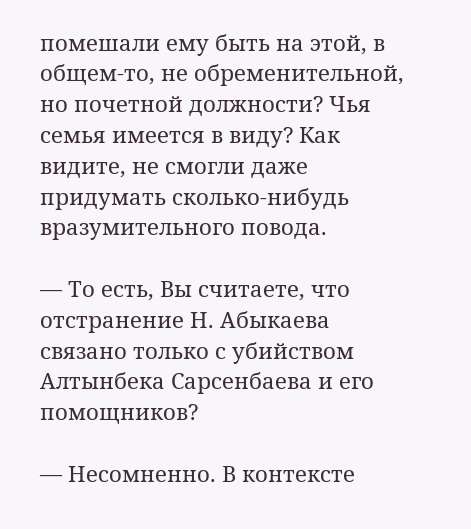помешали ему быть на этой, в общем-то, не обременительной, но почетной должности? Чья семья имеется в виду? Как видите, не смогли даже придумать сколько-нибудь вразумительного повода.

— То есть, Вы считаете, что отстранение Н. Абыкаева связано только с убийством Алтынбека Сарсенбаева и его помощников?

— Несомненно. В контексте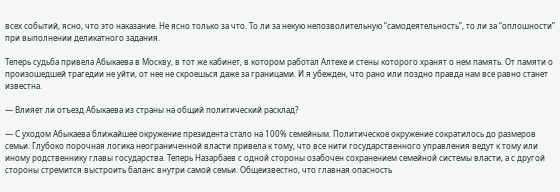всех событий, ясно, что это наказание. Не ясно только за что. То ли за некую непозволительную “самодеятельность”, то ли за “оплошности” при выполнении деликатного задания.

Теперь судьба привела Абыкаева в Москву, в тот же кабинет, в котором работал Алтеке и стены которого хранят о нем память. От памяти о произошедшей трагедии не уйти, от нее не скроешься даже за границами. И я убежден, что рано или поздно правда нам все равно станет известна.

— Влияет ли отъезд Абыкаева из страны на общий политический расклад?

— С уходом Абыкаева ближайшее окружение президента стало на 100% семейным. Политическое окружение сократилось до размеров семьи. Глубоко порочная логика неограниченной власти привела к тому, что все нити государственного управления ведут к тому или иному родственнику главы государства. Теперь Назарбаев с одной стороны озабочен сохранением семейной системы власти, а с другой стороны стремится выстроить баланс внутри самой семьи. Общеизвестно, что главная опасность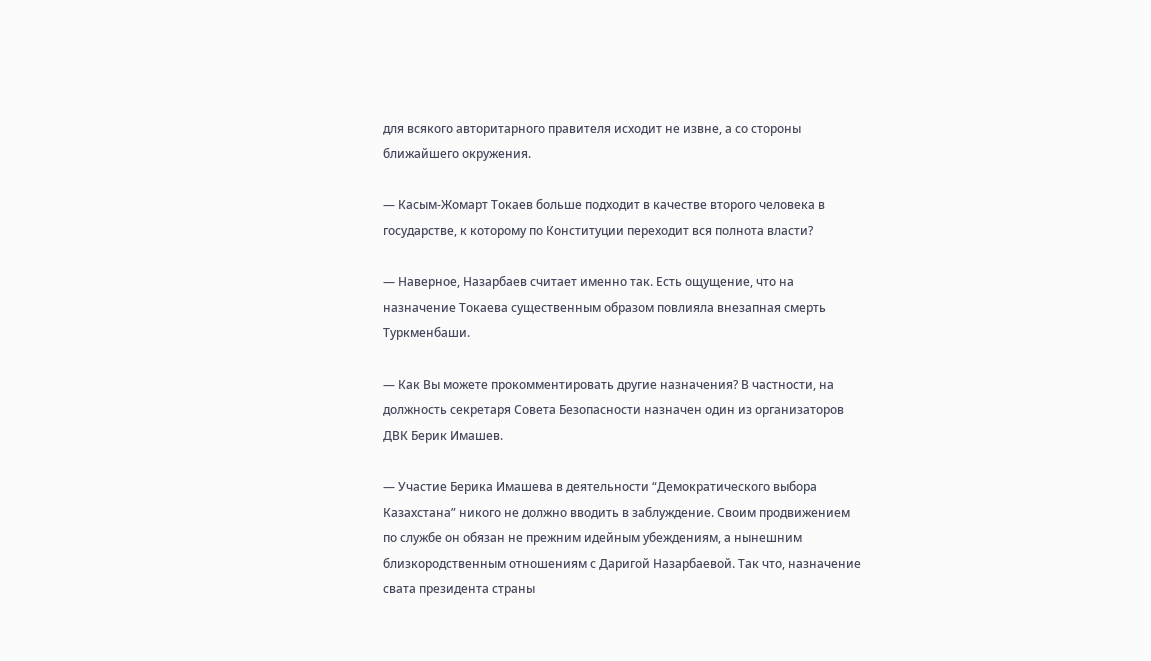для всякого авторитарного правителя исходит не извне, а со стороны ближайшего окружения.

— Касым-Жомарт Токаев больше подходит в качестве второго человека в государстве, к которому по Конституции переходит вся полнота власти?

— Наверное, Назарбаев считает именно так. Есть ощущение, что на назначение Токаева существенным образом повлияла внезапная смерть Туркменбаши.

— Как Вы можете прокомментировать другие назначения? В частности, на должность секретаря Совета Безопасности назначен один из организаторов ДВК Берик Имашев.

— Участие Берика Имашева в деятельности “Демократического выбора Казахстана” никого не должно вводить в заблуждение. Своим продвижением по службе он обязан не прежним идейным убеждениям, а нынешним близкородственным отношениям с Даригой Назарбаевой. Так что, назначение свата президента страны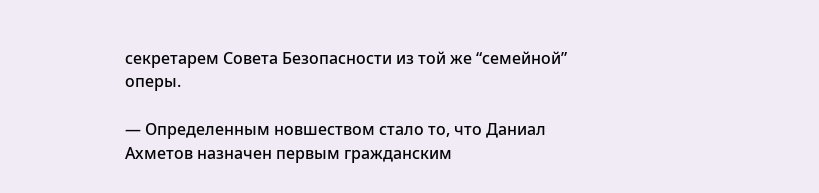секретарем Совета Безопасности из той же “семейной” оперы.

— Определенным новшеством стало то, что Даниал Ахметов назначен первым гражданским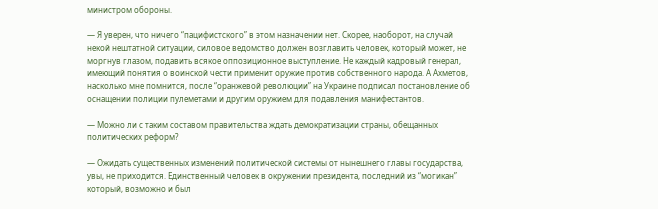министром обороны.

— Я уверен, что ничего “пацифистского” в этом назначении нет. Скорее, наоборот, на случай некой нештатной ситуации, силовое ведомство должен возглавить человек, который может, не моргнув глазом, подавить всякое оппозиционное выступление. Не каждый кадровый генерал, имеющий понятия о воинской чести применит оружие против собственного народа. А Ахметов, насколько мне помнится, после “оранжевой революции” на Украине подписал постановление об оснащении полиции пулеметами и другим оружием для подавления манифестантов.

— Можно ли с таким составом правительства ждать демократизации страны, обещанных политических реформ?

— Ожидать существенных изменений политической системы от нынешнего главы государства, увы, не приходится. Единственный человек в окружении президента, последний из “могикан” который, возможно и был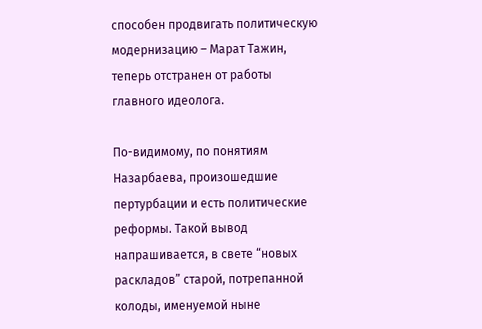способен продвигать политическую модернизацию – Марат Тажин, теперь отстранен от работы главного идеолога.

По-видимому, по понятиям Назарбаева, произошедшие пертурбации и есть политические реформы. Такой вывод напрашивается, в свете “новых раскладов” старой, потрепанной колоды, именуемой ныне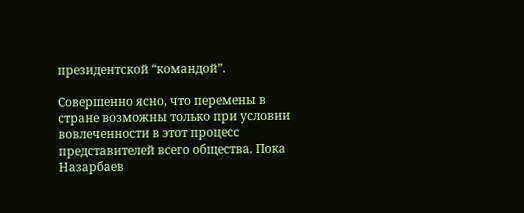президентской “командой”.

Совершенно ясно, что перемены в стране возможны только при условии вовлеченности в этот процесс представителей всего общества. Пока Назарбаев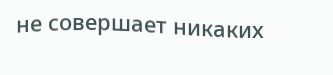не совершает никаких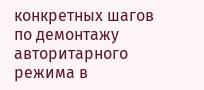конкретных шагов по демонтажу авторитарного режима в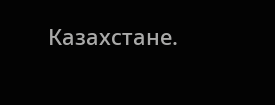Казахстане.